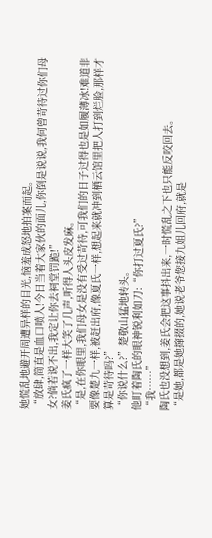她慌乱地避开周遭异样的目光,恼羞成怒地拍案而起。
“放肆,简直是血口喷人!今日当着大家伙的面儿,你倒是说说,我何曾苛待过你们母女?倘若说不出,我定让你去祠堂罚跪!”
姜氏疯了一样大笑了几声,听得人头皮发麻。
“是,在你眼里,我们母女是没有受过苛待,可我们的日子过得也是如履薄冰!难道非要像楚九一样,被赶出府,像夏氏一样,想起来就冲到栖云馆里把人打到烂脸,那样才算是苛待吗?”
“你说什么?”楚敬山猛地转头。
他盯着陶氏的眼神锐利如刀:“你打过夏氏?”
“我……”
陶氏也没想到,姜氏会把这事抖出来,一时慌乱之下也只能反咬回去。
“是她,都是她撺掇的,她说老爷您接九姐儿回府,就是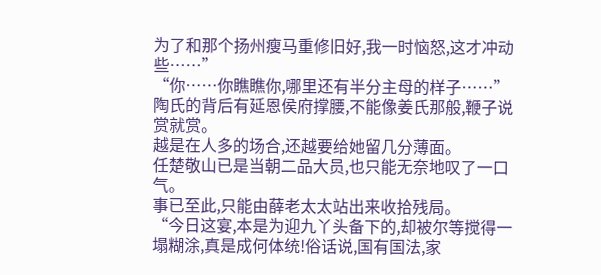为了和那个扬州瘦马重修旧好,我一时恼怒,这才冲动些……”
“你……你瞧瞧你,哪里还有半分主母的样子……”
陶氏的背后有延恩侯府撑腰,不能像姜氏那般,鞭子说赏就赏。
越是在人多的场合,还越要给她留几分薄面。
任楚敬山已是当朝二品大员,也只能无奈地叹了一口气。
事已至此,只能由薛老太太站出来收拾残局。
“今日这宴,本是为迎九丫头备下的,却被尔等搅得一塌糊涂,真是成何体统!俗话说,国有国法,家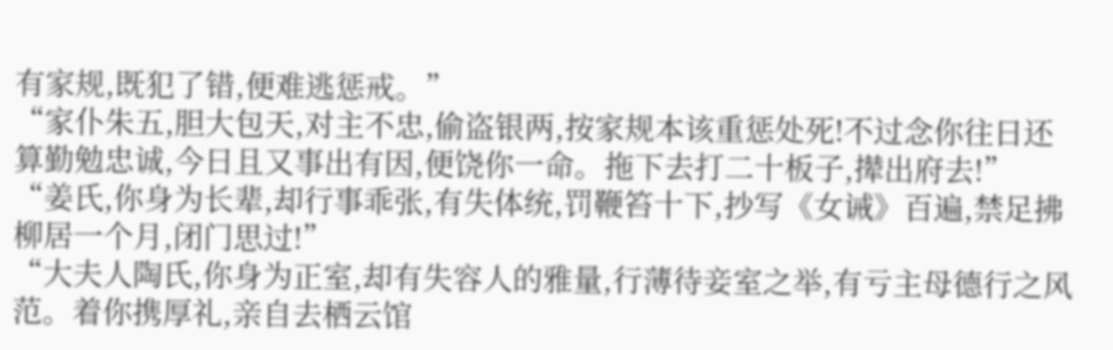有家规,既犯了错,便难逃惩戒。”
“家仆朱五,胆大包天,对主不忠,偷盗银两,按家规本该重惩处死!不过念你往日还算勤勉忠诚,今日且又事出有因,便饶你一命。拖下去打二十板子,撵出府去!”
“姜氏,你身为长辈,却行事乖张,有失体统,罚鞭笞十下,抄写《女诫》百遍,禁足拂柳居一个月,闭门思过!”
“大夫人陶氏,你身为正室,却有失容人的雅量,行薄待妾室之举,有亏主母德行之风范。着你携厚礼,亲自去栖云馆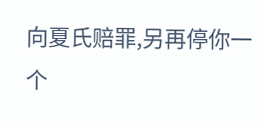向夏氏赔罪,另再停你一个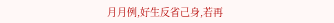月月例,好生反省己身,若再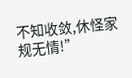不知收敛,休怪家规无情!”